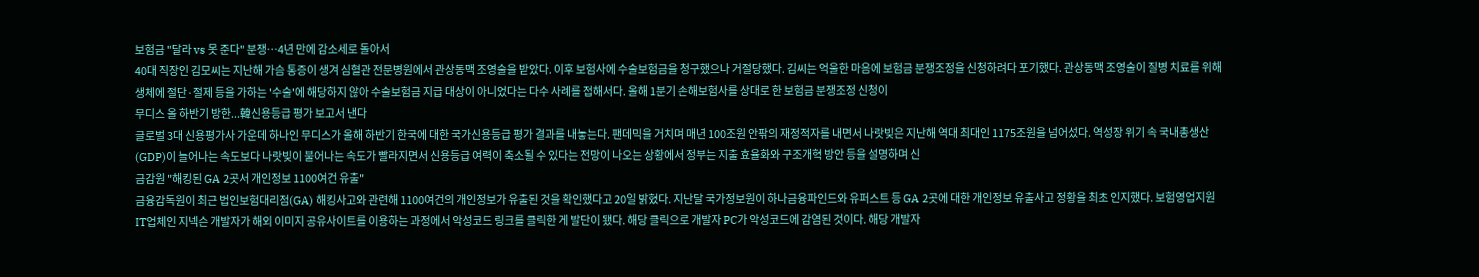보험금 "달라 vs 못 준다" 분쟁…4년 만에 감소세로 돌아서
40대 직장인 김모씨는 지난해 가슴 통증이 생겨 심혈관 전문병원에서 관상동맥 조영술을 받았다. 이후 보험사에 수술보험금을 청구했으나 거절당했다. 김씨는 억울한 마음에 보험금 분쟁조정을 신청하려다 포기했다. 관상동맥 조영술이 질병 치료를 위해 생체에 절단·절제 등을 가하는 '수술'에 해당하지 않아 수술보험금 지급 대상이 아니었다는 다수 사례를 접해서다. 올해 1분기 손해보험사를 상대로 한 보험금 분쟁조정 신청이
무디스 올 하반기 방한...韓신용등급 평가 보고서 낸다
글로벌 3대 신용평가사 가운데 하나인 무디스가 올해 하반기 한국에 대한 국가신용등급 평가 결과를 내놓는다. 팬데믹을 거치며 매년 100조원 안팎의 재정적자를 내면서 나랏빚은 지난해 역대 최대인 1175조원을 넘어섰다. 역성장 위기 속 국내총생산(GDP)이 늘어나는 속도보다 나랏빚이 불어나는 속도가 빨라지면서 신용등급 여력이 축소될 수 있다는 전망이 나오는 상황에서 정부는 지출 효율화와 구조개혁 방안 등을 설명하며 신
금감원 "해킹된 GA 2곳서 개인정보 1100여건 유출"
금융감독원이 최근 법인보험대리점(GA) 해킹사고와 관련해 1100여건의 개인정보가 유출된 것을 확인했다고 20일 밝혔다. 지난달 국가정보원이 하나금융파인드와 유퍼스트 등 GA 2곳에 대한 개인정보 유출사고 정황을 최초 인지했다. 보험영업지원 IT업체인 지넥슨 개발자가 해외 이미지 공유사이트를 이용하는 과정에서 악성코드 링크를 클릭한 게 발단이 됐다. 해당 클릭으로 개발자 PC가 악성코드에 감염된 것이다. 해당 개발자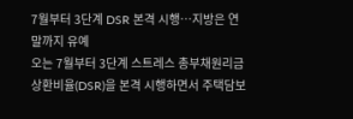7월부터 3단계 DSR 본격 시행…지방은 연말까지 유예
오는 7월부터 3단계 스트레스 총부채원리금상환비율(DSR)을 본격 시행하면서 주택담보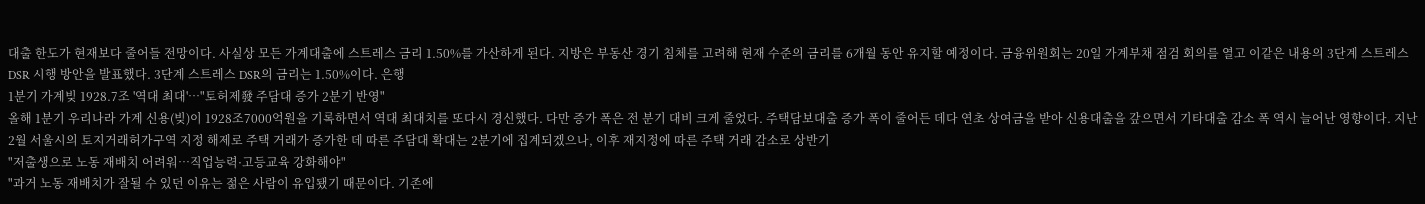대출 한도가 현재보다 줄어들 전망이다. 사실상 모든 가계대출에 스트레스 금리 1.50%를 가산하게 된다. 지방은 부동산 경기 침체를 고려해 현재 수준의 금리를 6개월 동안 유지할 예정이다. 금융위원회는 20일 가계부채 점검 회의를 열고 이같은 내용의 3단계 스트레스 DSR 시행 방안을 발표했다. 3단계 스트레스 DSR의 금리는 1.50%이다. 은행
1분기 가계빚 1928.7조 '역대 최대'…"토허제發 주담대 증가 2분기 반영"
올해 1분기 우리나라 가계 신용(빚)이 1928조7000억원을 기록하면서 역대 최대치를 또다시 경신했다. 다만 증가 폭은 전 분기 대비 크게 줄었다. 주택담보대출 증가 폭이 줄어든 데다 연초 상여금을 받아 신용대출을 갚으면서 기타대출 감소 폭 역시 늘어난 영향이다. 지난 2월 서울시의 토지거래허가구역 지정 해제로 주택 거래가 증가한 데 따른 주담대 확대는 2분기에 집계되겠으나, 이후 재지정에 따른 주택 거래 감소로 상반기
"저출생으로 노동 재배치 어려워…직업능력·고등교육 강화해야"
"과거 노동 재배치가 잘될 수 있던 이유는 젊은 사람이 유입됐기 때문이다. 기존에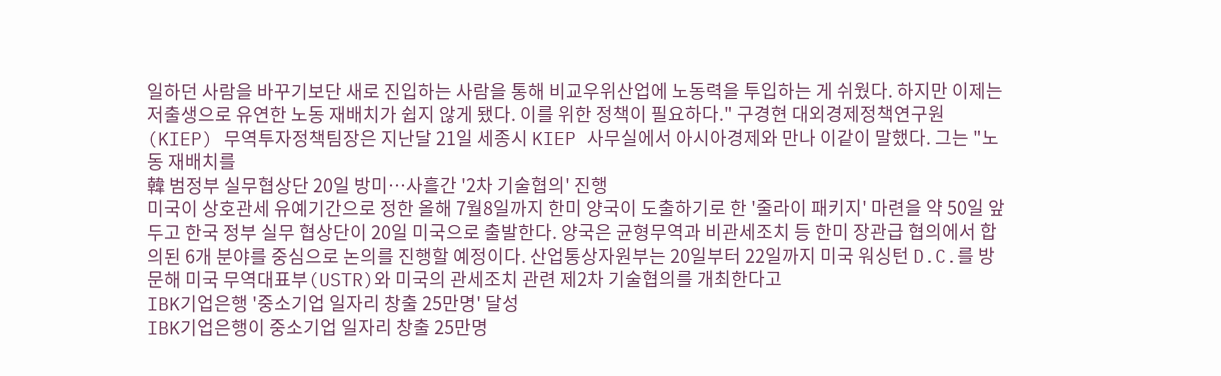일하던 사람을 바꾸기보단 새로 진입하는 사람을 통해 비교우위산업에 노동력을 투입하는 게 쉬웠다. 하지만 이제는 저출생으로 유연한 노동 재배치가 쉽지 않게 됐다. 이를 위한 정책이 필요하다." 구경현 대외경제정책연구원(KIEP) 무역투자정책팀장은 지난달 21일 세종시 KIEP 사무실에서 아시아경제와 만나 이같이 말했다. 그는 "노동 재배치를
韓 범정부 실무협상단 20일 방미…사흘간 '2차 기술협의' 진행
미국이 상호관세 유예기간으로 정한 올해 7월8일까지 한미 양국이 도출하기로 한 '줄라이 패키지' 마련을 약 50일 앞두고 한국 정부 실무 협상단이 20일 미국으로 출발한다. 양국은 균형무역과 비관세조치 등 한미 장관급 협의에서 합의된 6개 분야를 중심으로 논의를 진행할 예정이다. 산업통상자원부는 20일부터 22일까지 미국 워싱턴 D.C.를 방문해 미국 무역대표부(USTR)와 미국의 관세조치 관련 제2차 기술협의를 개최한다고
IBK기업은행 '중소기업 일자리 창출 25만명' 달성
IBK기업은행이 중소기업 일자리 창출 25만명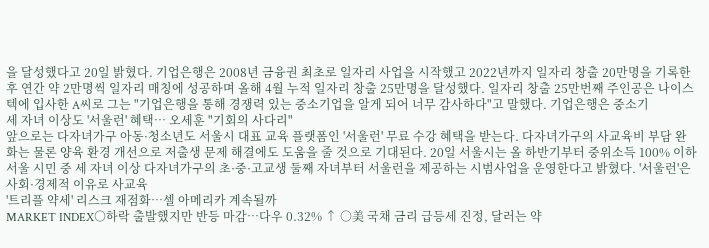을 달성했다고 20일 밝혔다. 기업은행은 2008년 금융권 최초로 일자리 사업을 시작했고 2022년까지 일자리 창출 20만명을 기록한 후 연간 약 2만명씩 일자리 매칭에 성공하며 올해 4월 누적 일자리 창출 25만명을 달성했다. 일자리 창출 25만번째 주인공은 나이스텍에 입사한 A씨로 그는 "기업은행을 통해 경쟁력 있는 중소기업을 알게 되어 너무 감사하다"고 말했다. 기업은행은 중소기
세 자녀 이상도 '서울런' 혜택… 오세훈 "기회의 사다리"
앞으로는 다자녀가구 아동·청소년도 서울시 대표 교육 플랫폼인 '서울런' 무료 수강 혜택을 받는다. 다자녀가구의 사교육비 부담 완화는 물론 양육 환경 개선으로 저출생 문제 해결에도 도움을 줄 것으로 기대된다. 20일 서울시는 올 하반기부터 중위소득 100% 이하 서울 시민 중 세 자녀 이상 다자녀가구의 초·중·고교생 둘째 자녀부터 서울런을 제공하는 시범사업을 운영한다고 밝혔다. '서울런'은 사회·경제적 이유로 사교육
'트리플 약세' 리스크 재점화…셀 아메리카 계속될까
MARKET INDEX○하락 출발했지만 반등 마감…다우 0.32% ↑ ○美 국채 금리 급등세 진정, 달러는 약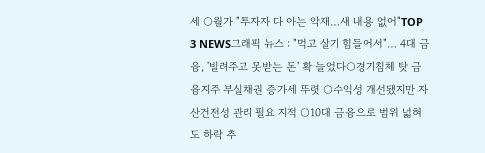세 ○월가 "투자자 다 아는 악재…새 내용 없어"TOP 3 NEWS그래픽 뉴스 : "먹고 살기 힘들어서"… 4대 금융, '빌려주고 못받는 돈' 확 늘었다○경기침체 탓 금융지주 부실채권 증가세 뚜렷 ○수익성 개선됐지만 자산건전성 관리 필요 지적 ○10대 금융으로 범위 넓혀도 하락 추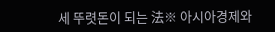세 뚜렷돈이 되는 法※ 아시아경제와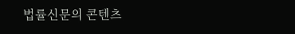법률신문의 콘텐츠